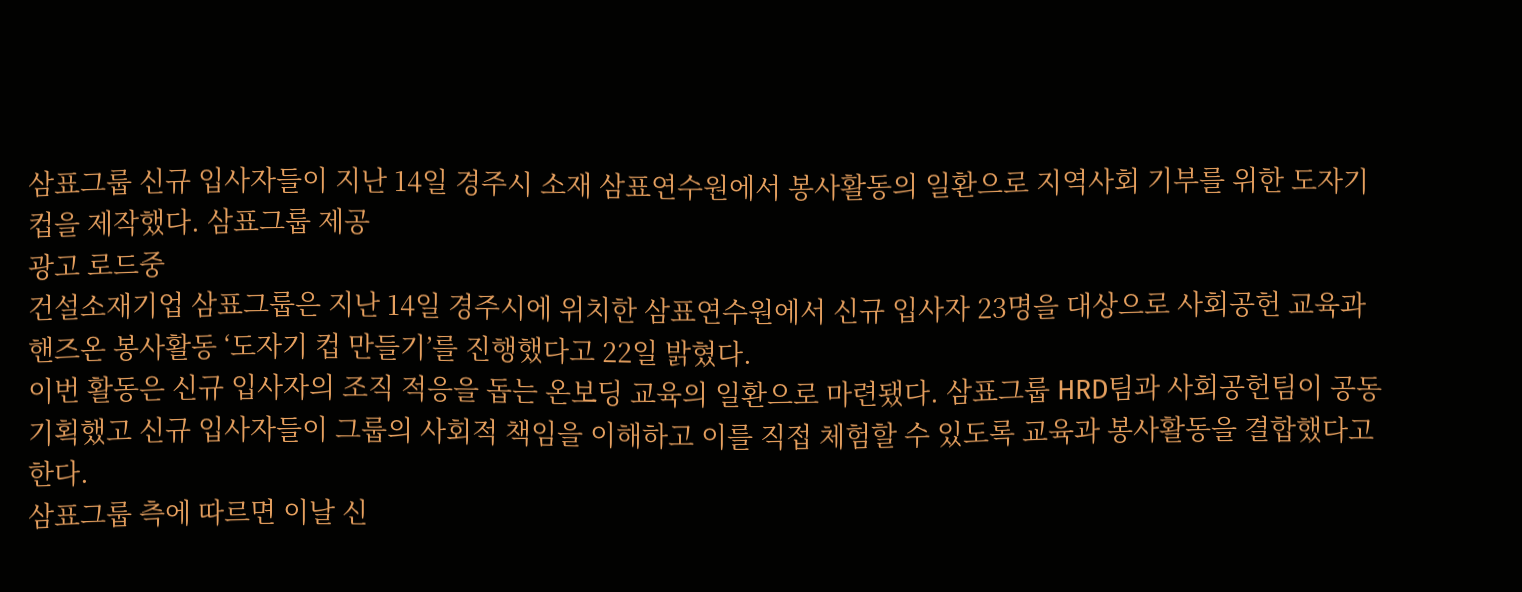삼표그룹 신규 입사자들이 지난 14일 경주시 소재 삼표연수원에서 봉사활동의 일환으로 지역사회 기부를 위한 도자기 컵을 제작했다. 삼표그룹 제공
광고 로드중
건설소재기업 삼표그룹은 지난 14일 경주시에 위치한 삼표연수원에서 신규 입사자 23명을 대상으로 사회공헌 교육과 핸즈온 봉사활동 ‘도자기 컵 만들기’를 진행했다고 22일 밝혔다.
이번 활동은 신규 입사자의 조직 적응을 돕는 온보딩 교육의 일환으로 마련됐다. 삼표그룹 HRD팀과 사회공헌팀이 공동 기획했고 신규 입사자들이 그룹의 사회적 책임을 이해하고 이를 직접 체험할 수 있도록 교육과 봉사활동을 결합했다고 한다.
삼표그룹 측에 따르면 이날 신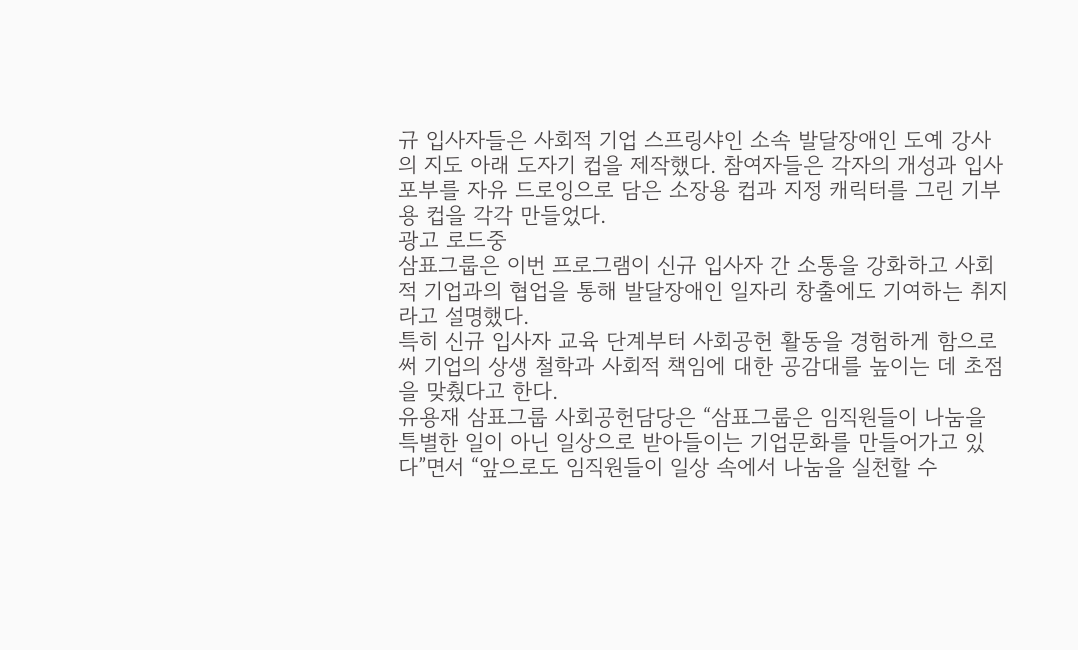규 입사자들은 사회적 기업 스프링샤인 소속 발달장애인 도예 강사의 지도 아래 도자기 컵을 제작했다. 참여자들은 각자의 개성과 입사 포부를 자유 드로잉으로 담은 소장용 컵과 지정 캐릭터를 그린 기부용 컵을 각각 만들었다.
광고 로드중
삼표그룹은 이번 프로그램이 신규 입사자 간 소통을 강화하고 사회적 기업과의 협업을 통해 발달장애인 일자리 창출에도 기여하는 취지라고 설명했다.
특히 신규 입사자 교육 단계부터 사회공헌 활동을 경험하게 함으로써 기업의 상생 철학과 사회적 책임에 대한 공감대를 높이는 데 초점을 맞췄다고 한다.
유용재 삼표그룹 사회공헌담당은 “삼표그룹은 임직원들이 나눔을 특별한 일이 아닌 일상으로 받아들이는 기업문화를 만들어가고 있다”면서 “앞으로도 임직원들이 일상 속에서 나눔을 실천할 수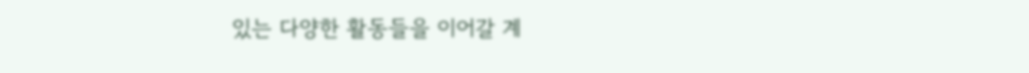있는 다양한 활동들을 이어갈 계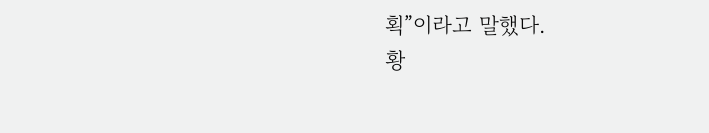획”이라고 말했다.
황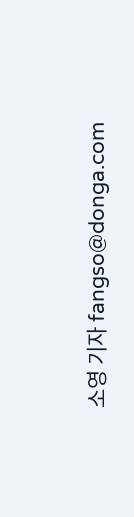소영 기자 fangso@donga.com